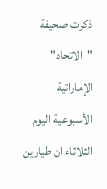ذكرت صحيفة "الاتحاد" الإماراتية الأسبوعية اليوم الثلاثاء ان طيارين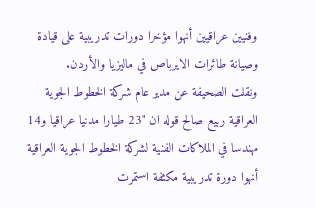وفنيين عراقيين أنهوا مؤخرا دورات تدريبية على قيادة وصيانة طائرات الايرباص في ماليزيا والأردن.
ونقلت الصحيفة عن مدير عام شركة الخطوط الجوية العراقية ربيع صالح قوله ان "23 طيارا مدنيا عراقيا و14 مهندسا في الملاكات الفنية لشركة الخطوط الجوية العراقية أنهوا دورة تدريبية مكثفة استمرت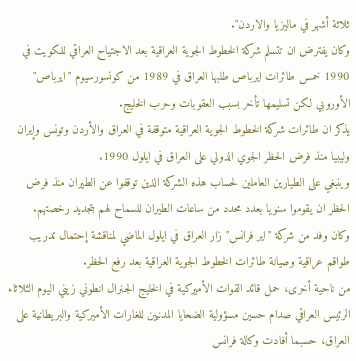ثلاثة أشهر في ماليزيا والاردن".
وكان يفترض ان تتسلم شركة الخطوط الجوية العراقية بعد الاجتياح العراقي للكويت في 1990 خمس طائرات ايرباص طلبها العراق في 1989 من كونسورسيوم "ايرباص" الأوروبي لكن تسليمها تأخر بسبب العقوبات وحرب الخليج.
يذكر ان طائرات شركة الخطوط الجوية العراقية متوقفة في العراق والأردن وتونس وإيران وليبيا منذ فرض الحظر الجوي الدولي على العراق في ايلول 1990.
وينبغي على الطيارين العاملين لحساب هذه الشركة الذين توقفوا عن الطيران منذ فرض الحظر ان يقوموا سنويا بعدد محدد من ساعات الطيران للسماح لهم بتجديد رخصتهم.
وكان وفد من شركة "اير فرانس" زار العراق في ايلول الماضي لمناقشة إحتمال تدريب طواقم عراقية وصيانة طائرات الخطوط الجوية العراقية بعد رفع الحظر.
من ناحية أخرى، حمل قائد القوات الأميركية في الخليج الجنرال انطوني زيني اليوم الثلاثاء الرئيس العراقي صدام حسين مسؤولية الضحايا المدنيين للغارات الأميركية والبريطانية على العراق، حسبما أفادت وكالة فرانس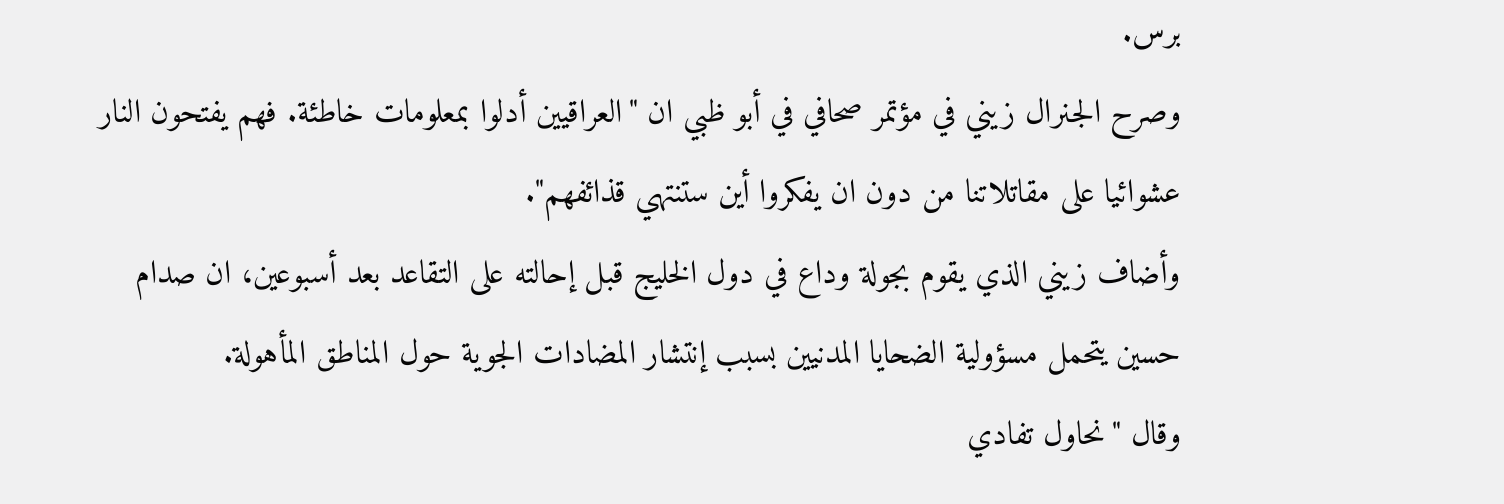برس.
وصرح الجنرال زيني في مؤتمر صحافي في أبو ظبي ان "العراقيين أدلوا بمعلومات خاطئة. فهم يفتحون النار عشوائيا على مقاتلاتنا من دون ان يفكروا أين ستنتهي قذائفهم".
وأضاف زيني الذي يقوم بجولة وداع في دول الخليج قبل إحالته على التقاعد بعد أسبوعين، ان صدام حسين يتحمل مسؤولية الضحايا المدنيين بسبب إنتشار المضادات الجوية حول المناطق المأهولة.
وقال "نحاول تفادي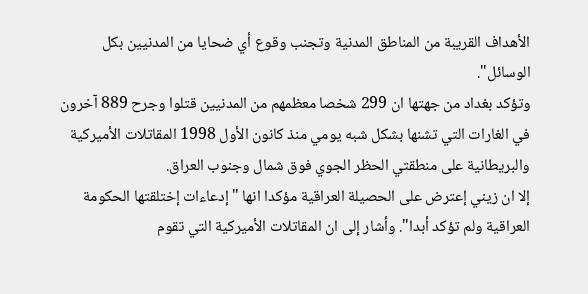الأهداف القريبة من المناطق المدنية وتجنب وقوع أي ضحايا من المدنيين بكل الوسائل".
وتؤكد بغداد من جهتها ان 299 شخصا معظمهم من المدنيين قتلوا وجرح 889 آخرون في الغارات التي تشنها بشكل شبه يومي منذ كانون الأول 1998 المقاتلات الأميركية والبريطانية على منطقتي الحظر الجوي فوق شمال وجنوب العراق.
إلا ان زيني إعترض على الحصيلة العراقية مؤكدا انها "إدعاءات إختلقتها الحكومة العراقية ولم تؤكد أبدا". وأشار إلى ان المقاتلات الأميركية التي تقوم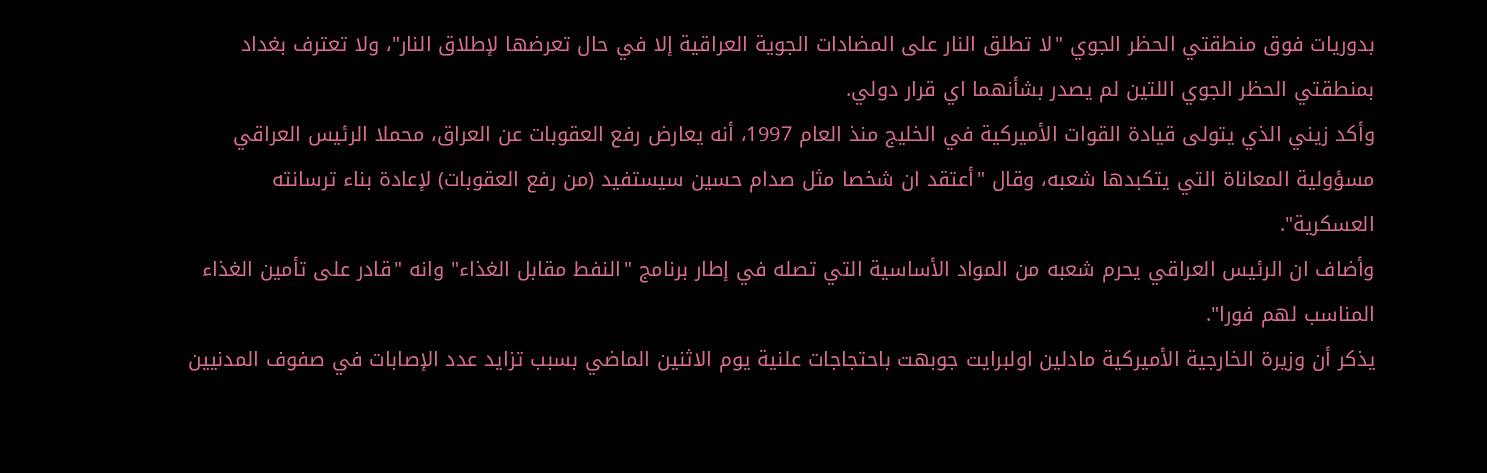بدوريات فوق منطقتي الحظر الجوي "لا تطلق النار على المضادات الجوية العراقية إلا في حال تعرضها لإطلاق النار"، ولا تعترف بغداد بمنطقتي الحظر الجوي اللتين لم يصدر بشأنهما اي قرار دولي.
وأكد زيني الذي يتولى قيادة القوات الأميركية في الخليج منذ العام 1997، أنه يعارض رفع العقوبات عن العراق، محملا الرئيس العراقي مسؤولية المعاناة التي يتكبدها شعبه، وقال "أعتقد ان شخصا مثل صدام حسين سيستفيد (من رفع العقوبات) لإعادة بناء ترسانته العسكرية".
وأضاف ان الرئيس العراقي يحرم شعبه من المواد الأساسية التي تصله في إطار برنامج "النفط مقابل الغذاء" وانه "قادر على تأمين الغذاء المناسب لهم فورا".
يذكر أن وزيرة الخارجية الأميركية مادلين اولبرايت جوبهت باحتجاجات علنية يوم الاثنين الماضي بسبب تزايد عدد الإصابات في صفوف المدنيين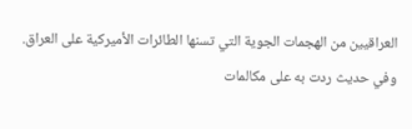العراقيين من الهجمات الجوية التي تسنها الطائرات الأميركية على العراق.
وفي حديث ردت به على مكالمات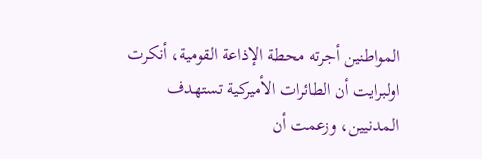المواطنين أجرته محطة الإذاعة القومية، أنكرت اولبرايت أن الطائرات الأميركية تستهدف المدنيين، وزعمت أن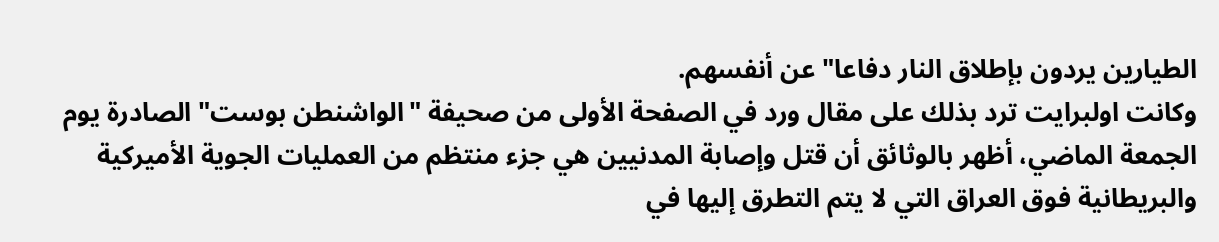الطيارين يردون بإطلاق النار دفاعا" عن أنفسهم.
وكانت اولبرايت ترد بذلك على مقال ورد في الصفحة الأولى من صحيفة "الواشنطن بوست" الصادرة يوم الجمعة الماضي، أظهر بالوثائق أن قتل وإصابة المدنيين هي جزء منتظم من العمليات الجوية الأميركية والبريطانية فوق العراق التي لا يتم التطرق إليها في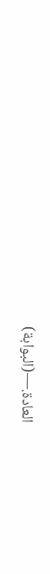العادة.—(البوابة)